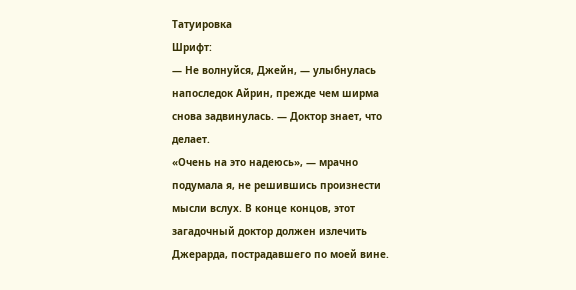Татуировка
Шрифт:
— Не волнуйся, Джейн, — улыбнулась напоследок Айрин, прежде чем ширма снова задвинулась. — Доктор знает, что делает.
«Очень на это надеюсь», — мрачно подумала я, не решившись произнести мысли вслух. В конце концов, этот загадочный доктор должен излечить Джерарда, пострадавшего по моей вине.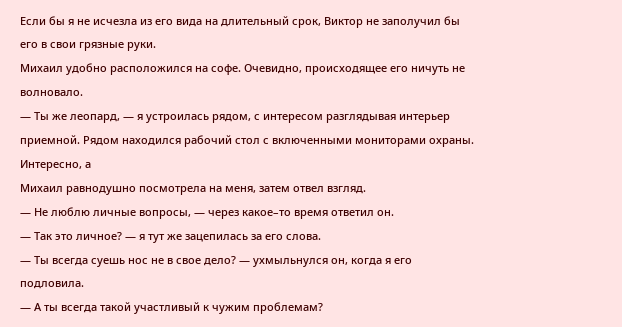Если бы я не исчезла из его вида на длительный срок, Виктор не заполучил бы его в свои грязные руки.
Михаил удобно расположился на софе. Очевидно, происходящее его ничуть не волновало.
— Ты же леопард, — я устроилась рядом, с интересом разглядывая интерьер приемной. Рядом находился рабочий стол с включенными мониторами охраны. Интересно, а
Михаил равнодушно посмотрела на меня, затем отвел взгляд.
— Не люблю личные вопросы, — через какое–то время ответил он.
— Так это личное? — я тут же зацепилась за его слова.
— Ты всегда суешь нос не в свое дело? — ухмыльнулся он, когда я его подловила.
— А ты всегда такой участливый к чужим проблемам?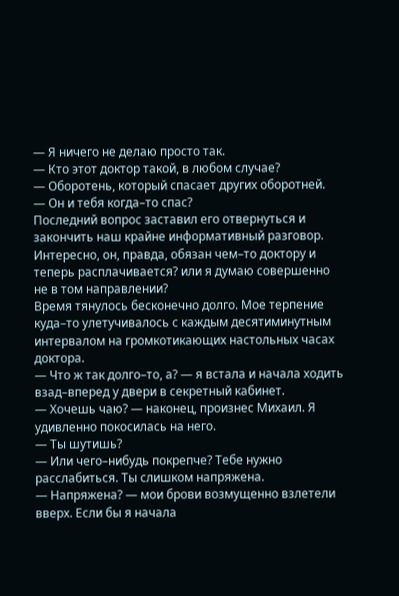— Я ничего не делаю просто так.
— Кто этот доктор такой, в любом случае?
— Оборотень, который спасает других оборотней.
— Он и тебя когда–то спас?
Последний вопрос заставил его отвернуться и закончить наш крайне информативный разговор. Интересно, он, правда, обязан чем–то доктору и теперь расплачивается? или я думаю совершенно не в том направлении?
Время тянулось бесконечно долго. Мое терпение куда–то улетучивалось с каждым десятиминутным интервалом на громкотикающих настольных часах доктора.
— Что ж так долго–то, а? — я встала и начала ходить взад–вперед у двери в секретный кабинет.
— Хочешь чаю? — наконец, произнес Михаил. Я удивленно покосилась на него.
— Ты шутишь?
— Или чего–нибудь покрепче? Тебе нужно расслабиться. Ты слишком напряжена.
— Напряжена? — мои брови возмущенно взлетели вверх. Если бы я начала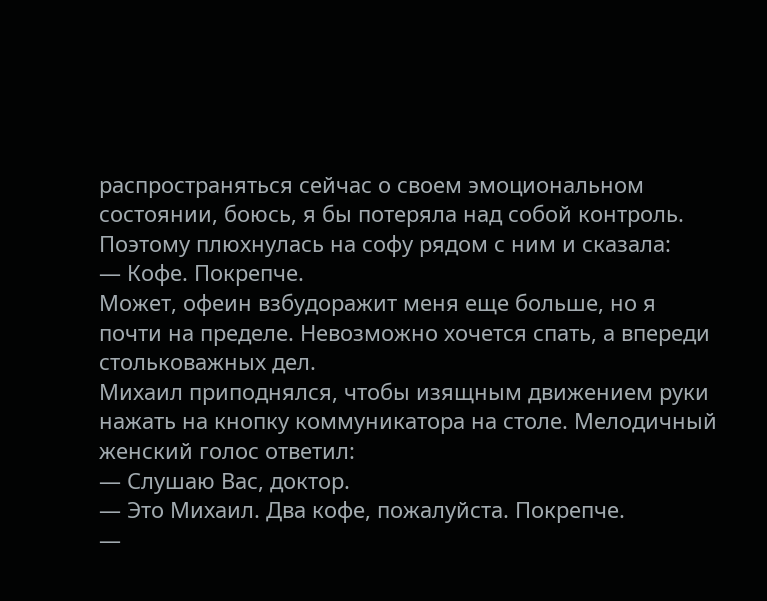распространяться сейчас о своем эмоциональном состоянии, боюсь, я бы потеряла над собой контроль. Поэтому плюхнулась на софу рядом с ним и сказала:
— Кофе. Покрепче.
Может, офеин взбудоражит меня еще больше, но я почти на пределе. Невозможно хочется спать, а впереди стольковажных дел.
Михаил приподнялся, чтобы изящным движением руки нажать на кнопку коммуникатора на столе. Мелодичный женский голос ответил:
— Слушаю Вас, доктор.
— Это Михаил. Два кофе, пожалуйста. Покрепче.
—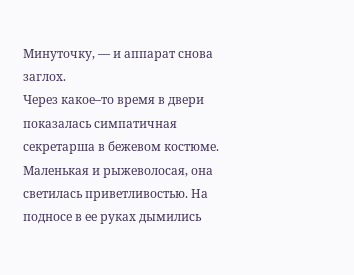Минуточку, — и аппарат снова заглох.
Через какое–то время в двери показалась симпатичная секретарша в бежевом костюме. Маленькая и рыжеволосая, она светилась приветливостью. На подносе в ее руках дымились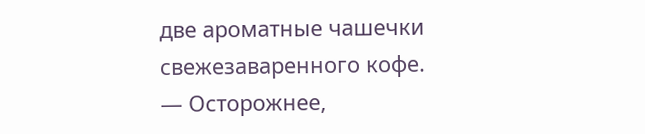две ароматные чашечки свежезаваренного кофе.
— Осторожнее,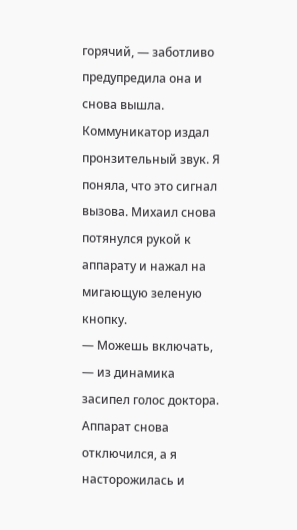горячий, — заботливо предупредила она и снова вышла.
Коммуникатор издал пронзительный звук. Я поняла, что это сигнал вызова. Михаил снова потянулся рукой к аппарату и нажал на мигающую зеленую кнопку.
— Можешь включать, — из динамика засипел голос доктора. Аппарат снова отключился, а я насторожилась и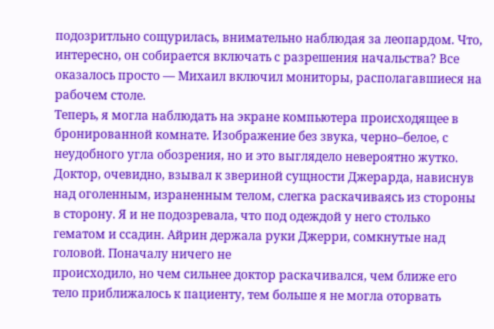подозритльно сощурилась, внимательно наблюдая за леопардом. Что, интересно, он собирается включать с разрешения начальства? Все оказалось просто — Михаил включил мониторы, располагавшиеся на рабочем столе.
Теперь, я могла наблюдать на экране компьютера происходящее в бронированной комнате. Изображение без звука, черно–белое, с неудобного угла обозрения, но и это выглядело невероятно жутко. Доктор, очевидно, взывал к звериной сущности Джерарда, нависнув над оголенным, израненным телом, слегка раскачиваясь из стороны в сторону. Я и не подозревала, что под одеждой у него столько гематом и ссадин. Айрин держала руки Джерри, сомкнутые над головой. Поначалу ничего не
происходило, но чем сильнее доктор раскачивался, чем ближе его тело приближалось к пациенту, тем больше я не могла оторвать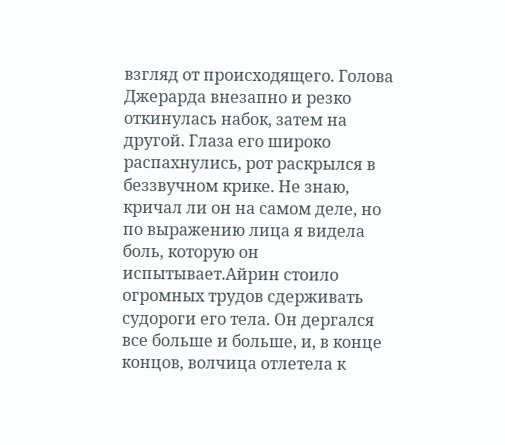взгляд от происходящего. Голова Джерарда внезапно и резко откинулась набок, затем на другой. Глаза его широко распахнулись, рот раскрылся в беззвучном крике. Не знаю, кричал ли он на самом деле, но по выражению лица я видела боль, которую он испытывает.Айрин стоило огромных трудов сдерживать судороги его тела. Он дергался все больше и больше, и, в конце концов, волчица отлетела к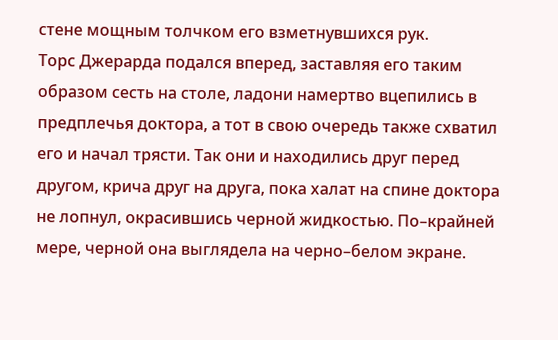стене мощным толчком его взметнувшихся рук.
Торс Джерарда подался вперед, заставляя его таким образом сесть на столе, ладони намертво вцепились в предплечья доктора, а тот в свою очередь также схватил его и начал трясти. Так они и находились друг перед другом, крича друг на друга, пока халат на спине доктора не лопнул, окрасившись черной жидкостью. По–крайней мере, черной она выглядела на черно–белом экране.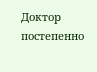Доктор постепенно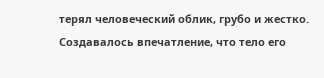терял человеческий облик, грубо и жестко. Создавалось впечатление, что тело его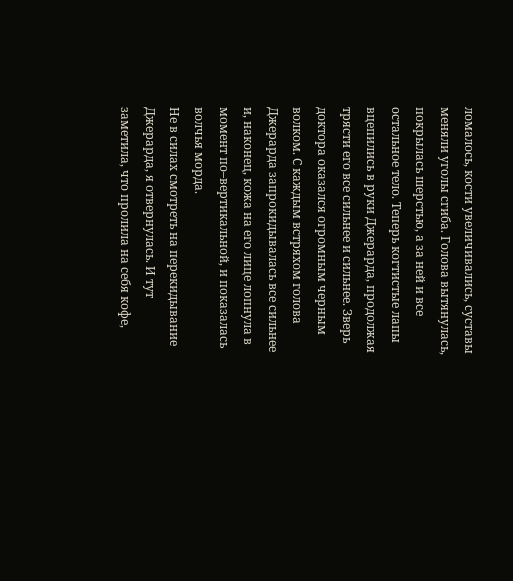ломалось, кости увеличивались, суставы меняли уголы сгиба. Голова вытянулась, покрылась шерстью, а за ней и все остальное тело. Теперь когтистые лапы вцепились в руки Джерарда, продолжая трясти его все сильнее и сильнее. Зверь доктора оказался огромным черным волком. С каждым встряхом голова Джерарда запрокидывалась все сильнее и, наконец, кожа на его лице лопнула в момент по–вертикальной, и показалась волчья морда.
Не в силах смотреть на перекидывание Джерарда, я отвернулась. И тут заметила, что пролила на себя кофе,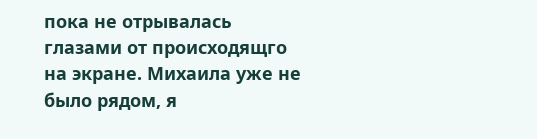пока не отрывалась глазами от происходящго на экране. Михаила уже не было рядом, я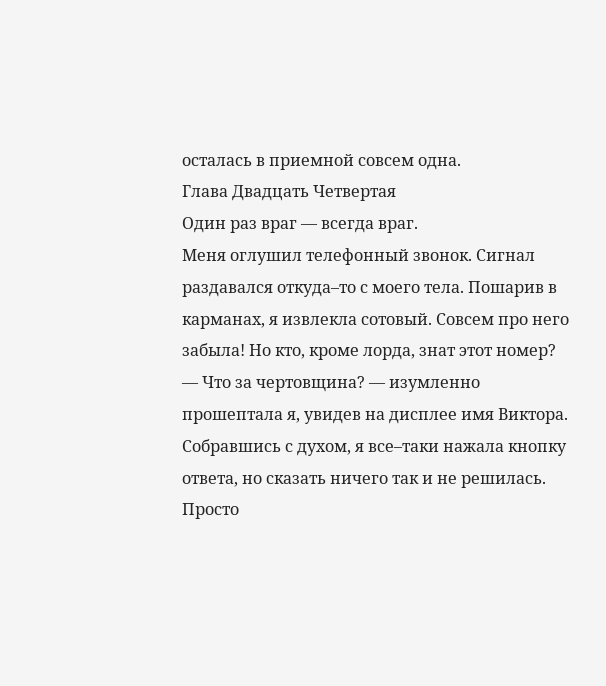осталась в приемной совсем одна.
Глава Двадцать Четвертая
Один раз враг — всегда враг.
Меня оглушил телефонный звонок. Сигнал раздавался откуда–то с моего тела. Пошарив в карманах, я извлекла сотовый. Совсем про него забыла! Но кто, кроме лорда, знат этот номер?
— Что за чертовщина? — изумленно прошептала я, увидев на дисплее имя Виктора.
Собравшись с духом, я все–таки нажала кнопку ответа, но сказать ничего так и не решилась. Просто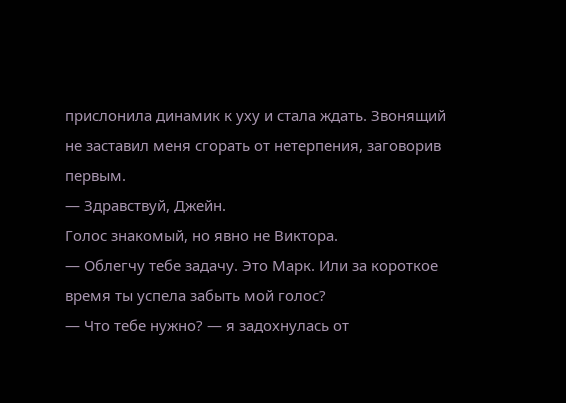прислонила динамик к уху и стала ждать. Звонящий не заставил меня сгорать от нетерпения, заговорив первым.
— Здравствуй, Джейн.
Голос знакомый, но явно не Виктора.
— Облегчу тебе задачу. Это Марк. Или за короткое время ты успела забыть мой голос?
— Что тебе нужно? — я задохнулась от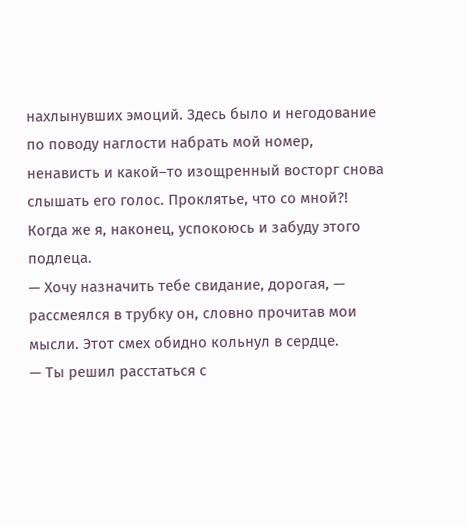нахлынувших эмоций. Здесь было и негодование по поводу наглости набрать мой номер, ненависть и какой–то изощренный восторг снова слышать его голос. Проклятье, что со мной?! Когда же я, наконец, успокоюсь и забуду этого подлеца.
— Хочу назначить тебе свидание, дорогая, — рассмеялся в трубку он, словно прочитав мои мысли. Этот смех обидно кольнул в сердце.
— Ты решил расстаться с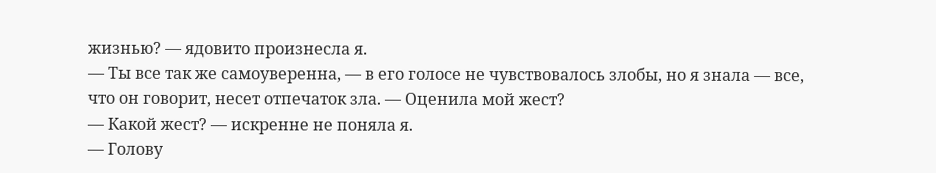жизнью? — ядовито произнесла я.
— Ты все так же самоуверенна, — в его голосе не чувствовалось злобы, но я знала — все, что он говорит, несет отпечаток зла. — Оценила мой жест?
— Какой жест? — искренне не поняла я.
— Голову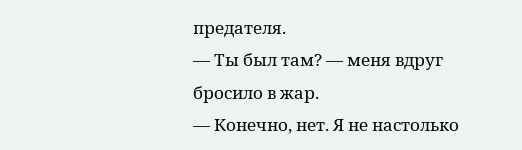предателя.
— Ты был там? — меня вдруг бросило в жар.
— Конечно, нет. Я не настолько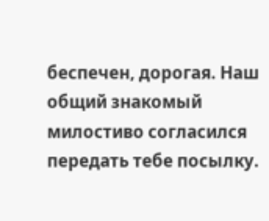беспечен, дорогая. Наш общий знакомый милостиво согласился передать тебе посылку.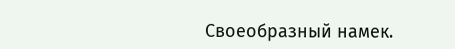Своеобразный намек.